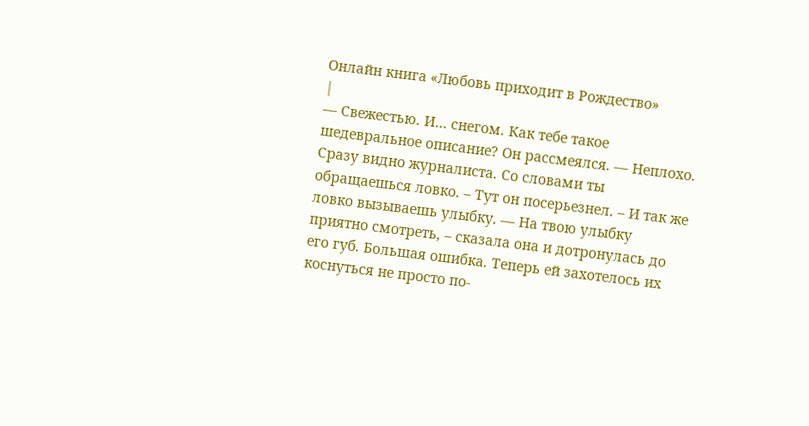Онлайн книга «Любовь приходит в Рождество»
|
— Свежестью. И… снегом. Как тебе такое шедевральное описание? Он рассмеялся. — Неплохо. Сразу видно журналиста. Со словами ты обращаешься ловко. – Тут он посерьезнел. – И так же ловко вызываешь улыбку. — На твою улыбку приятно смотреть, – сказала она и дотронулась до его губ. Большая ошибка. Теперь ей захотелось их коснуться не просто по-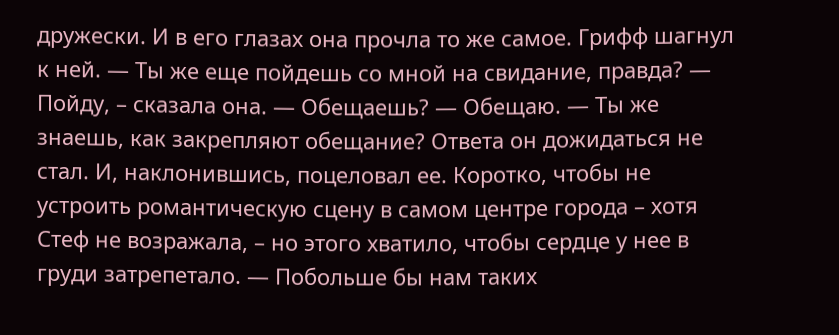дружески. И в его глазах она прочла то же самое. Грифф шагнул к ней. — Ты же еще пойдешь со мной на свидание, правда? — Пойду, – сказала она. — Обещаешь? — Обещаю. — Ты же знаешь, как закрепляют обещание? Ответа он дожидаться не стал. И, наклонившись, поцеловал ее. Коротко, чтобы не устроить романтическую сцену в самом центре города – хотя Стеф не возражала, – но этого хватило, чтобы сердце у нее в груди затрепетало. — Побольше бы нам таких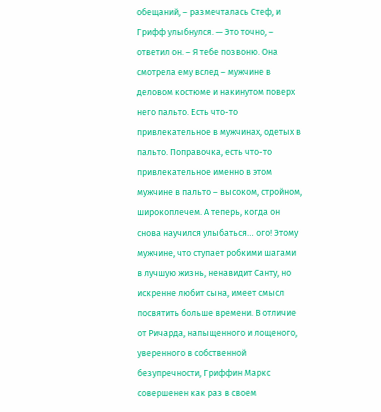обещаний, – размечталась Стеф, и Грифф улыбнулся. — Это точно, – ответил он. – Я тебе позвоню. Она смотрела ему вслед – мужчине в деловом костюме и накинутом поверх него пальто. Есть что-то привлекательное в мужчинах, одетых в пальто. Поправочка, есть что-то привлекательное именно в этом мужчине в пальто – высоком, стройном, широкоплечем. А теперь, когда он снова научился улыбаться… ого! Этому мужчине, что ступает робкими шагами в лучшую жизнь, ненавидит Санту, но искренне любит сына, имеет смысл посвятить больше времени. В отличие от Ричарда, напыщенного и лощеного, уверенного в собственной безупречности, Гриффин Маркс совершенен как раз в своем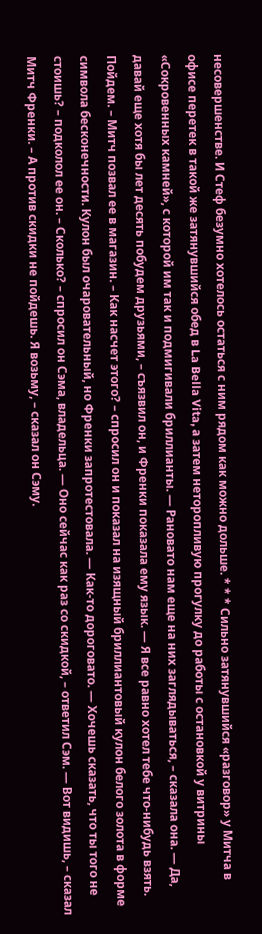несовершенстве. И Стеф безумно хотелось остаться с ним рядом как можно дольше. * * * Сильно затянувшийся «разговор» у Митча в офисе перетек в такой же затянувшийся обед в La Bella Vita, а затем неторопливую прогулку до работы с остановкой у витрины «Сокровенных камней», с которой им так и подмигивали бриллианты. — Рановато нам еще на них заглядываться, – сказала она. — Да, давай еще хотя бы лет десять побудем друзьями, – съязвил он, и Френки показала ему язык. — Я все равно хотел тебе что-нибудь взять. Пойдем. – Митч позвал ее в магазин. – Как насчет этого? – спросил он и показал на изящный бриллиантовый кулон белого золота в форме символа бесконечности. Кулон был очаровательный, но Френки запротестовала. — Как-то дороговато. — Хочешь сказать, что ты того не стоишь? – подколол ее он. – Сколько? – спросил он Сэма, владельца. — Оно сейчас как раз со скидкой, – ответил Сэм. — Вот видишь, – сказал Митч Френки. – А против скидки не пойдешь. Я возьму, – сказал он Сэму.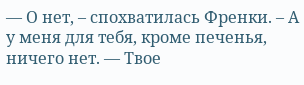— О нет, – спохватилась Френки. – А у меня для тебя, кроме печенья, ничего нет. — Твое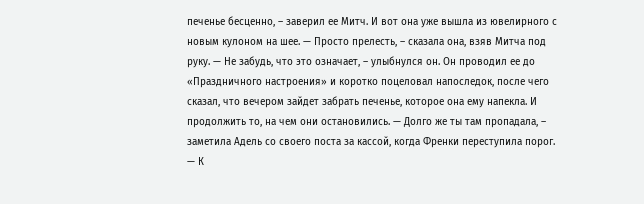печенье бесценно, – заверил ее Митч. И вот она уже вышла из ювелирного с новым кулоном на шее. — Просто прелесть, – сказала она, взяв Митча под руку. — Не забудь, что это означает, – улыбнулся он. Он проводил ее до «Праздничного настроения» и коротко поцеловал напоследок, после чего сказал, что вечером зайдет забрать печенье, которое она ему напекла. И продолжить то, на чем они остановились. — Долго же ты там пропадала, – заметила Адель со своего поста за кассой, когда Френки переступила порог. — К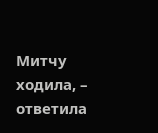Митчу ходила, – ответила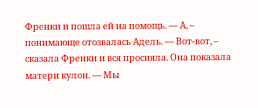Френки и пошла ей на помощь. — А, – понимающе отозвалась Адель. — Вот-вот, – сказала Френки и вся просияла. Она показала матери кулон. — Мы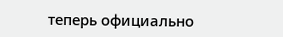теперь официально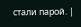стали парой. |